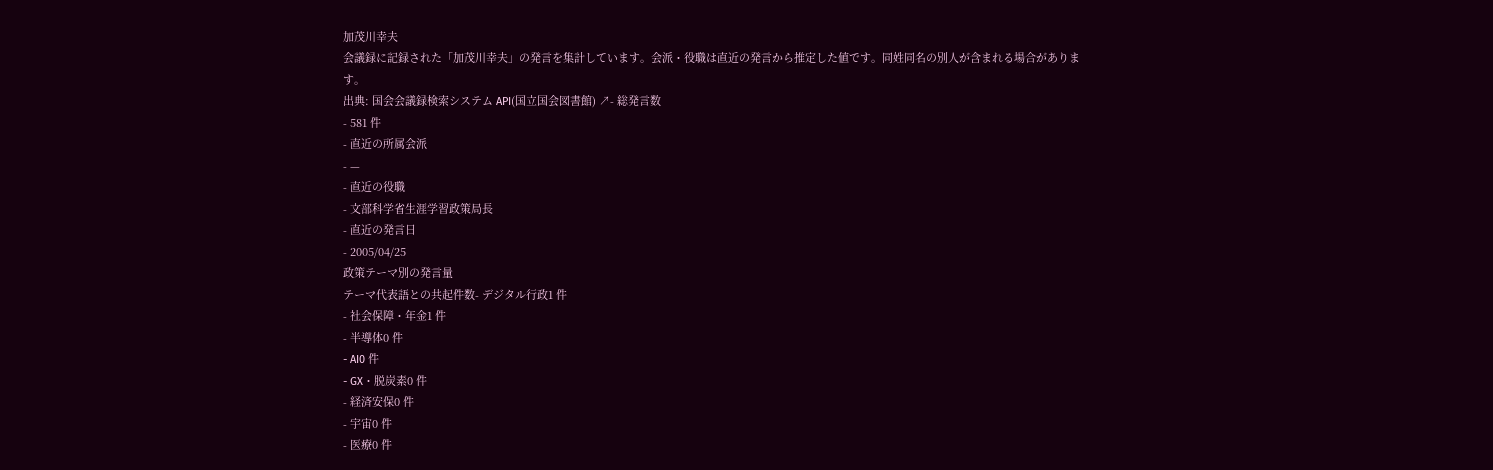加茂川幸夫
会議録に記録された「加茂川幸夫」の発言を集計しています。会派・役職は直近の発言から推定した値です。同姓同名の別人が含まれる場合があります。
出典: 国会会議録検索システム API(国立国会図書館) ↗- 総発言数
- 581 件
- 直近の所属会派
- —
- 直近の役職
- 文部科学省生涯学習政策局長
- 直近の発言日
- 2005/04/25
政策テーマ別の発言量
テーマ代表語との共起件数- デジタル行政1 件
- 社会保障・年金1 件
- 半導体0 件
- AI0 件
- GX・脱炭素0 件
- 経済安保0 件
- 宇宙0 件
- 医療0 件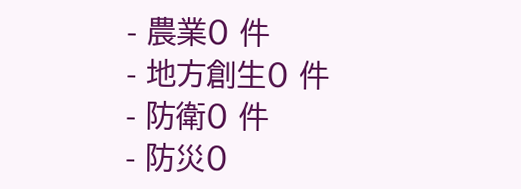- 農業0 件
- 地方創生0 件
- 防衛0 件
- 防災0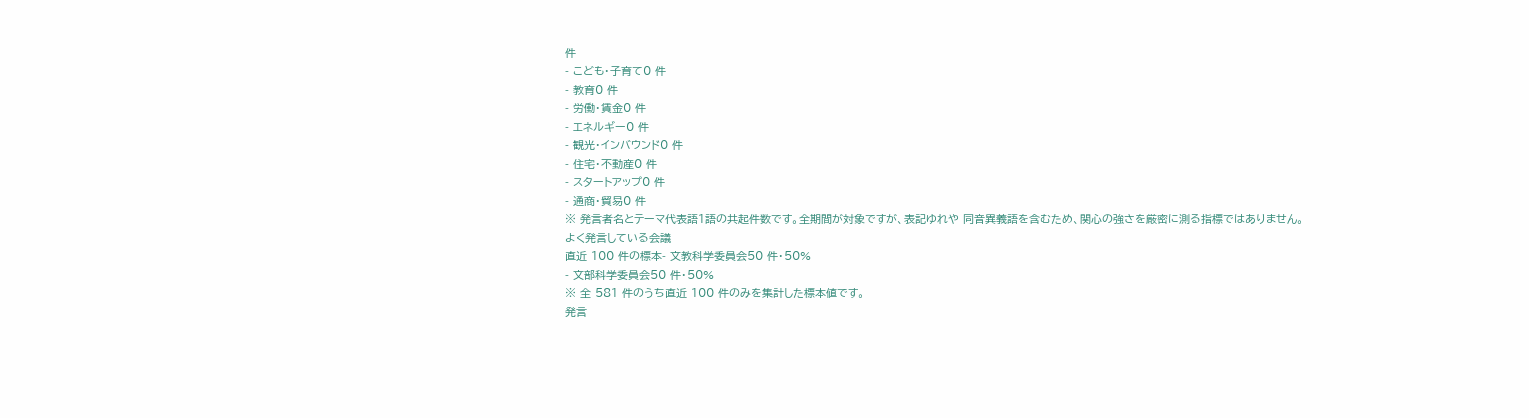件
- こども・子育て0 件
- 教育0 件
- 労働・賃金0 件
- エネルギー0 件
- 観光・インバウンド0 件
- 住宅・不動産0 件
- スタートアップ0 件
- 通商・貿易0 件
※ 発言者名とテーマ代表語1語の共起件数です。全期間が対象ですが、表記ゆれや 同音異義語を含むため、関心の強さを厳密に測る指標ではありません。
よく発言している会議
直近 100 件の標本- 文教科学委員会50 件・50%
- 文部科学委員会50 件・50%
※ 全 581 件のうち直近 100 件のみを集計した標本値です。
発言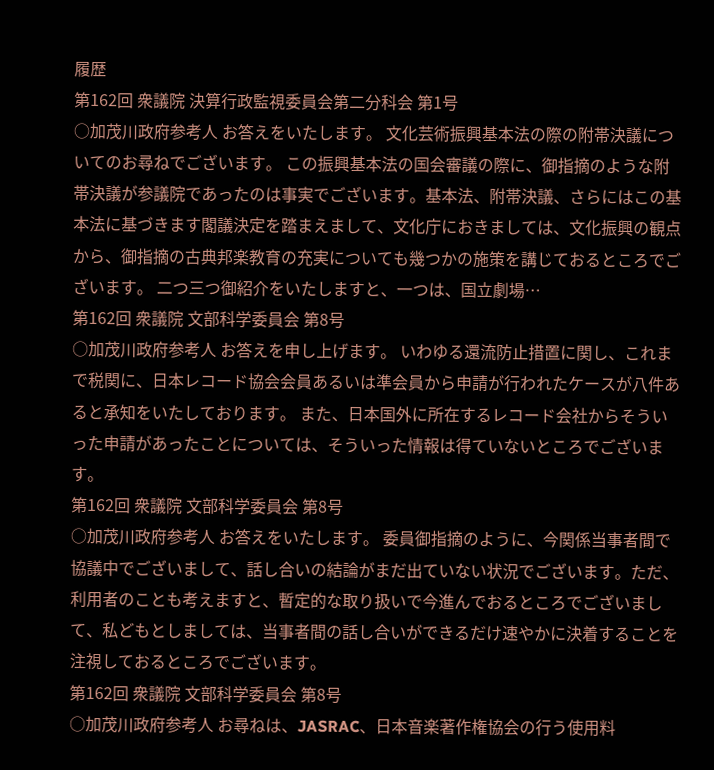履歴
第162回 衆議院 決算行政監視委員会第二分科会 第1号
○加茂川政府参考人 お答えをいたします。 文化芸術振興基本法の際の附帯決議についてのお尋ねでございます。 この振興基本法の国会審議の際に、御指摘のような附帯決議が参議院であったのは事実でございます。基本法、附帯決議、さらにはこの基本法に基づきます閣議決定を踏まえまして、文化庁におきましては、文化振興の観点から、御指摘の古典邦楽教育の充実についても幾つかの施策を講じておるところでございます。 二つ三つ御紹介をいたしますと、一つは、国立劇場…
第162回 衆議院 文部科学委員会 第8号
○加茂川政府参考人 お答えを申し上げます。 いわゆる還流防止措置に関し、これまで税関に、日本レコード協会会員あるいは準会員から申請が行われたケースが八件あると承知をいたしております。 また、日本国外に所在するレコード会社からそういった申請があったことについては、そういった情報は得ていないところでございます。
第162回 衆議院 文部科学委員会 第8号
○加茂川政府参考人 お答えをいたします。 委員御指摘のように、今関係当事者間で協議中でございまして、話し合いの結論がまだ出ていない状況でございます。ただ、利用者のことも考えますと、暫定的な取り扱いで今進んでおるところでございまして、私どもとしましては、当事者間の話し合いができるだけ速やかに決着することを注視しておるところでございます。
第162回 衆議院 文部科学委員会 第8号
○加茂川政府参考人 お尋ねは、JASRAC、日本音楽著作権協会の行う使用料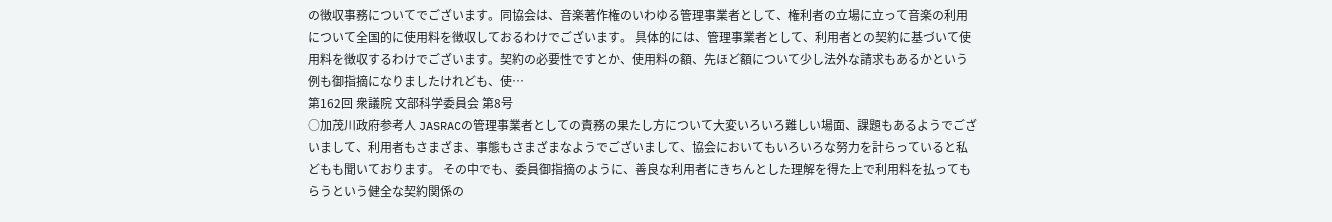の徴収事務についてでございます。同協会は、音楽著作権のいわゆる管理事業者として、権利者の立場に立って音楽の利用について全国的に使用料を徴収しておるわけでございます。 具体的には、管理事業者として、利用者との契約に基づいて使用料を徴収するわけでございます。契約の必要性ですとか、使用料の額、先ほど額について少し法外な請求もあるかという例も御指摘になりましたけれども、使…
第162回 衆議院 文部科学委員会 第8号
○加茂川政府参考人 JASRACの管理事業者としての責務の果たし方について大変いろいろ難しい場面、課題もあるようでございまして、利用者もさまざま、事態もさまざまなようでございまして、協会においてもいろいろな努力を計らっていると私どもも聞いております。 その中でも、委員御指摘のように、善良な利用者にきちんとした理解を得た上で利用料を払ってもらうという健全な契約関係の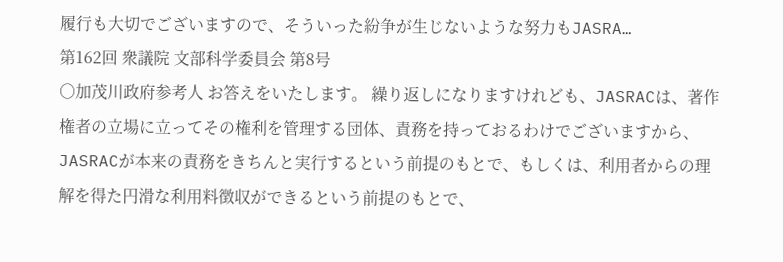履行も大切でございますので、そういった紛争が生じないような努力もJASRA…
第162回 衆議院 文部科学委員会 第8号
○加茂川政府参考人 お答えをいたします。 繰り返しになりますけれども、JASRACは、著作権者の立場に立ってその権利を管理する団体、責務を持っておるわけでございますから、JASRACが本来の責務をきちんと実行するという前提のもとで、もしくは、利用者からの理解を得た円滑な利用料徴収ができるという前提のもとで、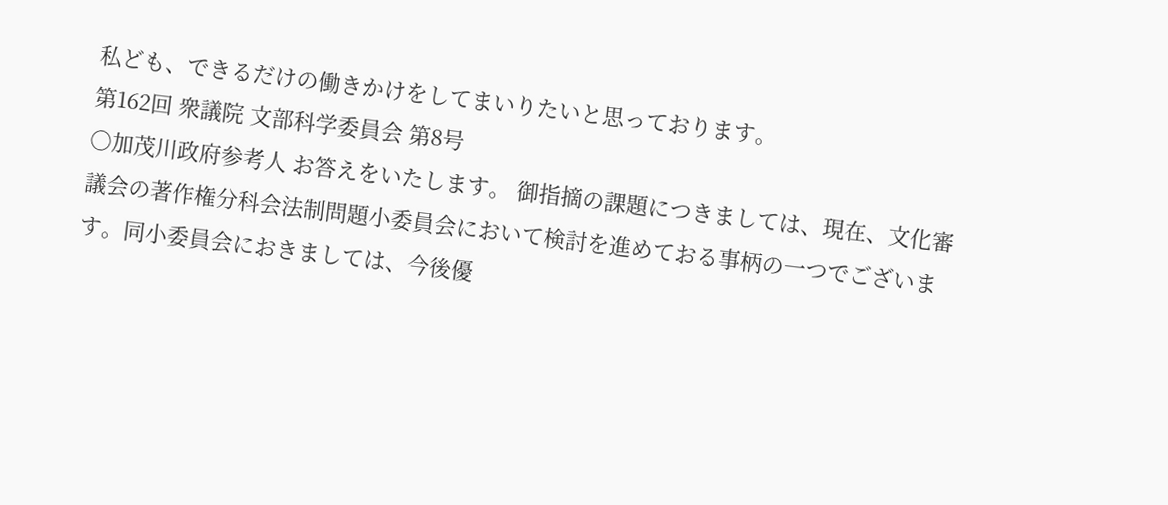私ども、できるだけの働きかけをしてまいりたいと思っております。
第162回 衆議院 文部科学委員会 第8号
○加茂川政府参考人 お答えをいたします。 御指摘の課題につきましては、現在、文化審議会の著作権分科会法制問題小委員会において検討を進めておる事柄の一つでございます。同小委員会におきましては、今後優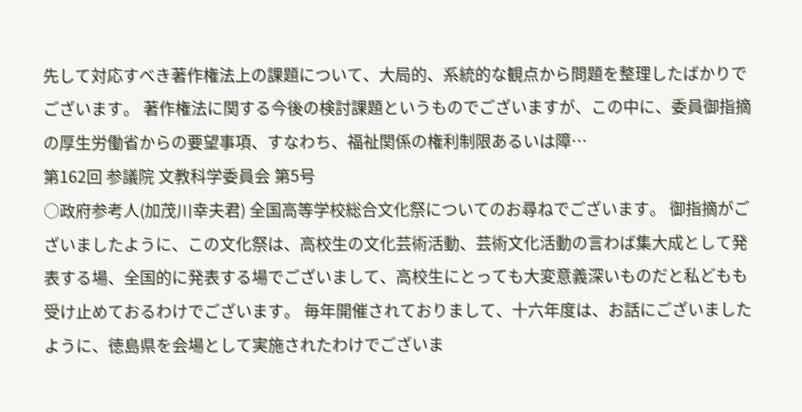先して対応すべき著作権法上の課題について、大局的、系統的な観点から問題を整理したばかりでございます。 著作権法に関する今後の検討課題というものでございますが、この中に、委員御指摘の厚生労働省からの要望事項、すなわち、福祉関係の権利制限あるいは障…
第162回 参議院 文教科学委員会 第5号
○政府参考人(加茂川幸夫君) 全国高等学校総合文化祭についてのお尋ねでございます。 御指摘がございましたように、この文化祭は、高校生の文化芸術活動、芸術文化活動の言わば集大成として発表する場、全国的に発表する場でございまして、高校生にとっても大変意義深いものだと私どもも受け止めておるわけでございます。 毎年開催されておりまして、十六年度は、お話にございましたように、徳島県を会場として実施されたわけでございま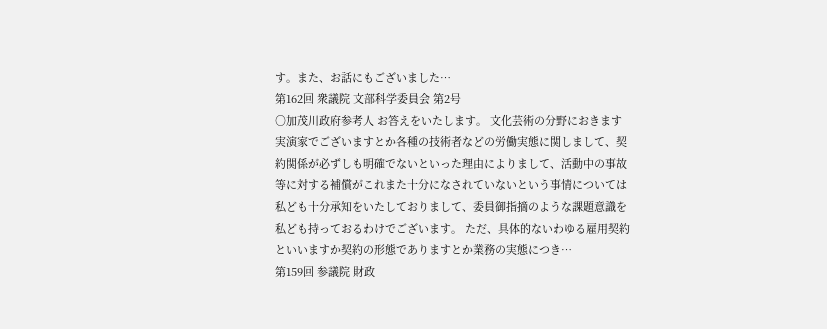す。また、お話にもございました…
第162回 衆議院 文部科学委員会 第2号
○加茂川政府参考人 お答えをいたします。 文化芸術の分野におきます実演家でございますとか各種の技術者などの労働実態に関しまして、契約関係が必ずしも明確でないといった理由によりまして、活動中の事故等に対する補償がこれまた十分になされていないという事情については私ども十分承知をいたしておりまして、委員御指摘のような課題意識を私ども持っておるわけでございます。 ただ、具体的ないわゆる雇用契約といいますか契約の形態でありますとか業務の実態につき…
第159回 参議院 財政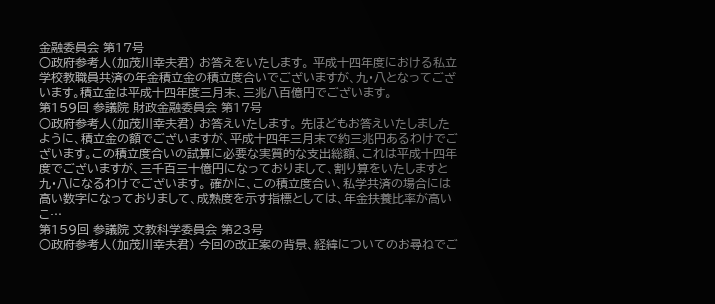金融委員会 第17号
○政府参考人(加茂川幸夫君) お答えをいたします。 平成十四年度における私立学校教職員共済の年金積立金の積立度合いでございますが、九・八となってございます。積立金は平成十四年度三月末、三兆八百億円でございます。
第159回 参議院 財政金融委員会 第17号
○政府参考人(加茂川幸夫君) お答えいたします。 先ほどもお答えいたしましたように、積立金の額でございますが、平成十四年三月末で約三兆円あるわけでございます。この積立度合いの試算に必要な実質的な支出総額、これは平成十四年度でございますが、三千百三十億円になっておりまして、割り算をいたしますと九・八になるわけでございます。 確かに、この積立度合い、私学共済の場合には高い数字になっておりまして、成熟度を示す指標としては、年金扶養比率が高いこ…
第159回 参議院 文教科学委員会 第23号
○政府参考人(加茂川幸夫君) 今回の改正案の背景、経緯についてのお尋ねでご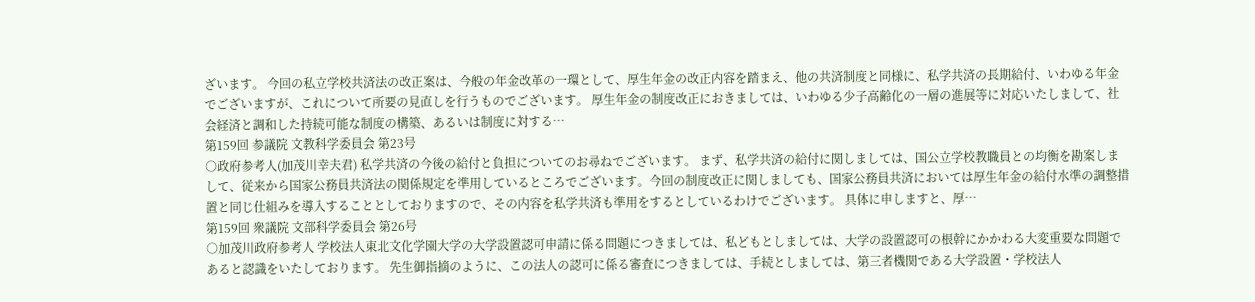ざいます。 今回の私立学校共済法の改正案は、今般の年金改革の一環として、厚生年金の改正内容を踏まえ、他の共済制度と同様に、私学共済の長期給付、いわゆる年金でございますが、これについて所要の見直しを行うものでございます。 厚生年金の制度改正におきましては、いわゆる少子高齢化の一層の進展等に対応いたしまして、社会経済と調和した持続可能な制度の構築、あるいは制度に対する…
第159回 参議院 文教科学委員会 第23号
○政府参考人(加茂川幸夫君) 私学共済の今後の給付と負担についてのお尋ねでございます。 まず、私学共済の給付に関しましては、国公立学校教職員との均衡を勘案しまして、従来から国家公務員共済法の関係規定を準用しているところでございます。今回の制度改正に関しましても、国家公務員共済においては厚生年金の給付水準の調整措置と同じ仕組みを導入することとしておりますので、その内容を私学共済も準用をするとしているわけでございます。 具体に申しますと、厚…
第159回 衆議院 文部科学委員会 第26号
○加茂川政府参考人 学校法人東北文化学園大学の大学設置認可申請に係る問題につきましては、私どもとしましては、大学の設置認可の根幹にかかわる大変重要な問題であると認識をいたしております。 先生御指摘のように、この法人の認可に係る審査につきましては、手続としましては、第三者機関である大学設置・学校法人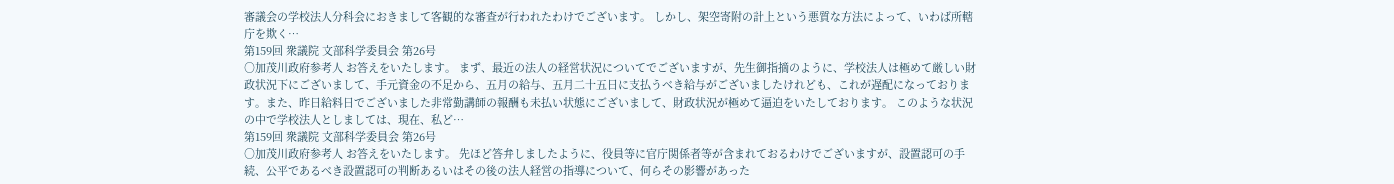審議会の学校法人分科会におきまして客観的な審査が行われたわけでございます。 しかし、架空寄附の計上という悪質な方法によって、いわば所轄庁を欺く…
第159回 衆議院 文部科学委員会 第26号
○加茂川政府参考人 お答えをいたします。 まず、最近の法人の経営状況についてでございますが、先生御指摘のように、学校法人は極めて厳しい財政状況下にございまして、手元資金の不足から、五月の給与、五月二十五日に支払うべき給与がございましたけれども、これが遅配になっております。また、昨日給料日でございました非常勤講師の報酬も未払い状態にございまして、財政状況が極めて逼迫をいたしております。 このような状況の中で学校法人としましては、現在、私ど…
第159回 衆議院 文部科学委員会 第26号
○加茂川政府参考人 お答えをいたします。 先ほど答弁しましたように、役員等に官庁関係者等が含まれておるわけでございますが、設置認可の手続、公平であるべき設置認可の判断あるいはその後の法人経営の指導について、何らその影響があった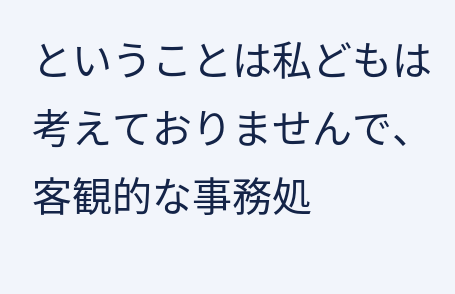ということは私どもは考えておりませんで、客観的な事務処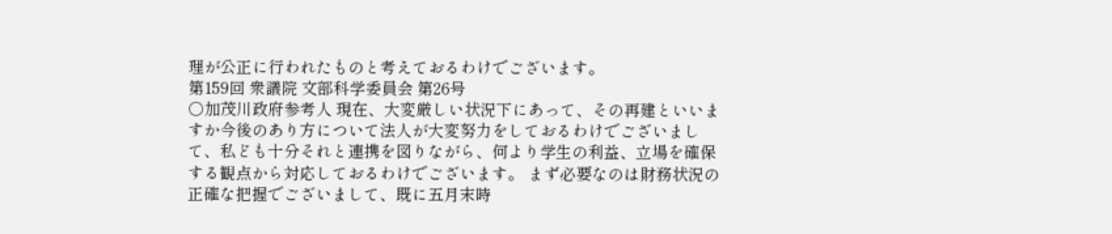理が公正に行われたものと考えておるわけでございます。
第159回 衆議院 文部科学委員会 第26号
○加茂川政府参考人 現在、大変厳しい状況下にあって、その再建といいますか今後のあり方について法人が大変努力をしておるわけでございまして、私ども十分それと連携を図りながら、何より学生の利益、立場を確保する観点から対応しておるわけでございます。 まず必要なのは財務状況の正確な把握でございまして、既に五月末時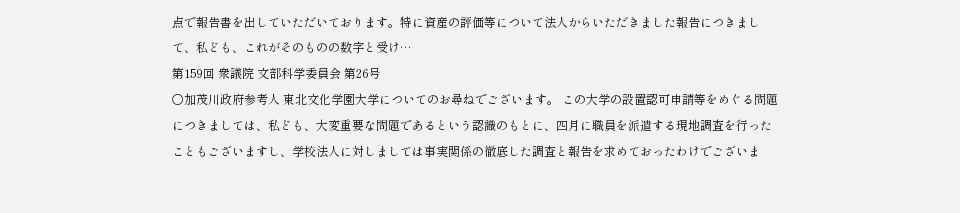点で報告書を出していただいております。特に資産の評価等について法人からいただきました報告につきまして、私ども、これがそのものの数字と受け…
第159回 衆議院 文部科学委員会 第26号
○加茂川政府参考人 東北文化学園大学についてのお尋ねでございます。 この大学の設置認可申請等をめぐる問題につきましては、私ども、大変重要な問題であるという認識のもとに、四月に職員を派遣する現地調査を行ったこともございますし、学校法人に対しましては事実関係の徹底した調査と報告を求めておったわけでございま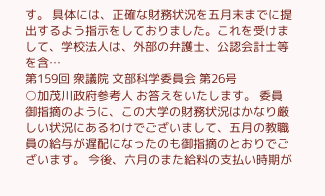す。 具体には、正確な財務状況を五月末までに提出するよう指示をしておりました。これを受けまして、学校法人は、外部の弁護士、公認会計士等を含…
第159回 衆議院 文部科学委員会 第26号
○加茂川政府参考人 お答えをいたします。 委員御指摘のように、この大学の財務状況はかなり厳しい状況にあるわけでございまして、五月の教職員の給与が遅配になったのも御指摘のとおりでございます。 今後、六月のまた給料の支払い時期が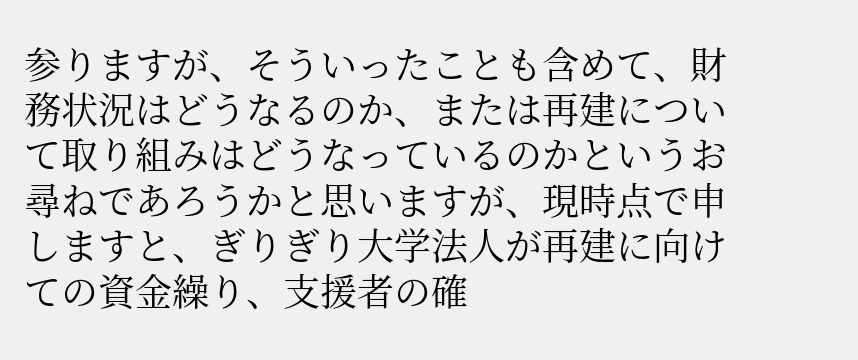参りますが、そういったことも含めて、財務状況はどうなるのか、または再建について取り組みはどうなっているのかというお尋ねであろうかと思いますが、現時点で申しますと、ぎりぎり大学法人が再建に向けての資金繰り、支援者の確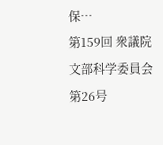保…
第159回 衆議院 文部科学委員会 第26号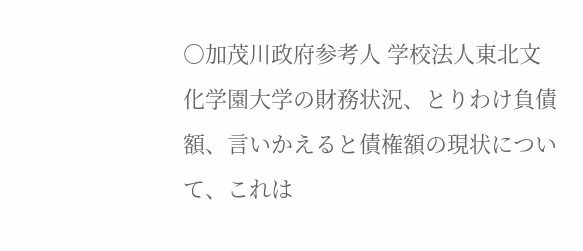○加茂川政府参考人 学校法人東北文化学園大学の財務状況、とりわけ負債額、言いかえると債権額の現状について、これは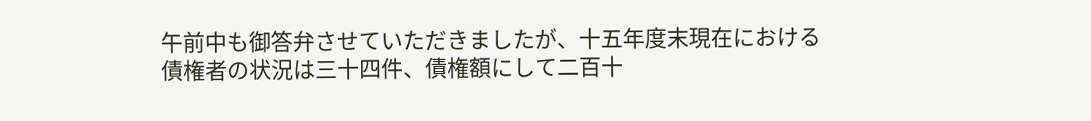午前中も御答弁させていただきましたが、十五年度末現在における債権者の状況は三十四件、債権額にして二百十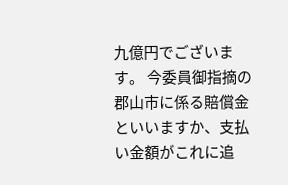九億円でございます。 今委員御指摘の郡山市に係る賠償金といいますか、支払い金額がこれに追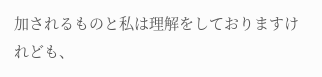加されるものと私は理解をしておりますけれども、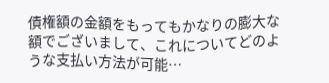債権額の金額をもってもかなりの膨大な額でございまして、これについてどのような支払い方法が可能…